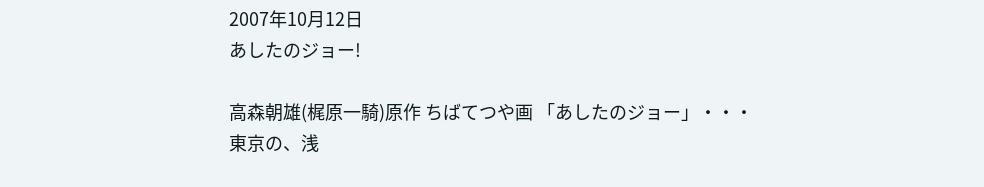2007年10月12日
あしたのジョー!

高森朝雄(梶原一騎)原作 ちばてつや画 「あしたのジョー」・・・
東京の、浅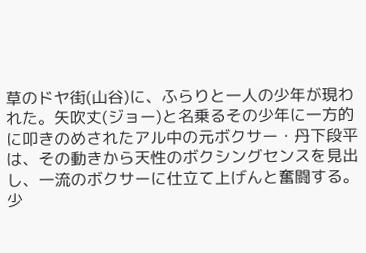草のドヤ街(山谷)に、ふらりと一人の少年が現われた。矢吹丈(ジョー)と名乗るその少年に一方的に叩きのめされたアル中の元ボクサー・丹下段平は、その動きから天性のボクシングセンスを見出し、一流のボクサーに仕立て上げんと奮闘する。
少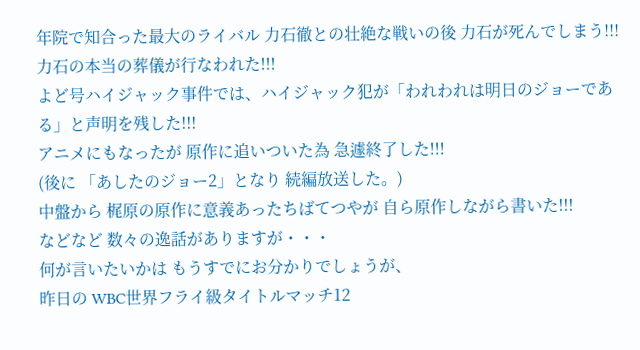年院で知合った最大のライバル 力石徹との壮絶な戦いの後 力石が死んでしまう!!!
力石の本当の葬儀が行なわれた!!!
よど号ハイジャック事件では、ハイジャック犯が「われわれは明日のジョーである」と声明を残した!!!
アニメにもなったが 原作に追いついた為 急遽終了した!!!
(後に 「あしたのジョー2」となり 続編放送した。)
中盤から 梶原の原作に意義あったちばてつやが 自ら原作しながら書いた!!!
などなど 数々の逸話がありますが・・・
何が言いたいかは もうすでにお分かりでしょうが、
昨日の WBC世界フライ級タイトルマッチ12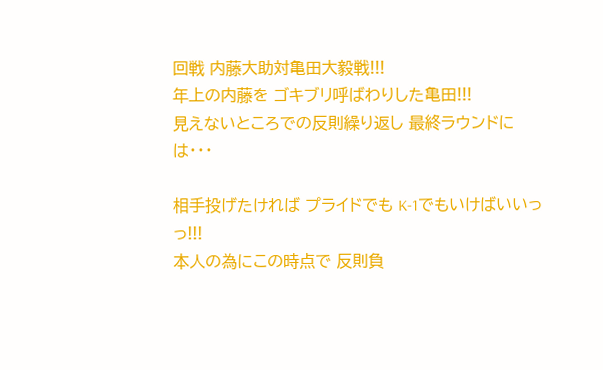回戦 内藤大助対亀田大毅戦!!!
年上の内藤を ゴキブリ呼ばわりした亀田!!!
見えないところでの反則繰り返し 最終ラウンドには・・・

相手投げたければ プライドでも K-1でもいけばいいっっ!!!
本人の為にこの時点で 反則負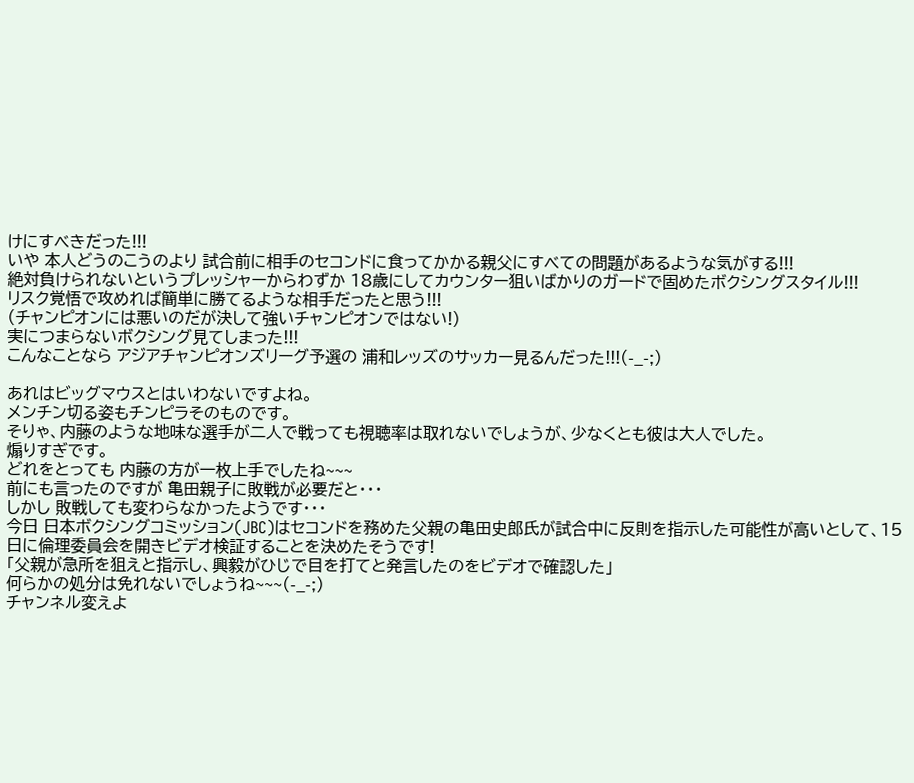けにすべきだった!!!
いや 本人どうのこうのより 試合前に相手のセコンドに食ってかかる親父にすべての問題があるような気がする!!!
絶対負けられないというプレッシャーからわずか 18歳にしてカウンター狙いばかりのガードで固めたボクシングスタイル!!!
リスク覚悟で攻めれば簡単に勝てるような相手だったと思う!!!
(チャンピオンには悪いのだが決して強いチャンピオンではない!)
実につまらないボクシング見てしまった!!!
こんなことなら アジアチャンピオンズリーグ予選の 浦和レッズのサッカー見るんだった!!!(-_-;)

あれはビッグマウスとはいわないですよね。
メンチン切る姿もチンピラそのものです。
そりゃ、内藤のような地味な選手が二人で戦っても視聴率は取れないでしょうが、少なくとも彼は大人でした。
煽りすぎです。
どれをとっても 内藤の方が一枚上手でしたね~~~
前にも言ったのですが 亀田親子に敗戦が必要だと・・・
しかし 敗戦しても変わらなかったようです・・・
今日 日本ボクシングコミッション(JBC)はセコンドを務めた父親の亀田史郎氏が試合中に反則を指示した可能性が高いとして、15日に倫理委員会を開きビデオ検証することを決めたそうです!
「父親が急所を狙えと指示し、興毅がひじで目を打てと発言したのをビデオで確認した」
何らかの処分は免れないでしょうね~~~(-_-;)
チャンネル変えよ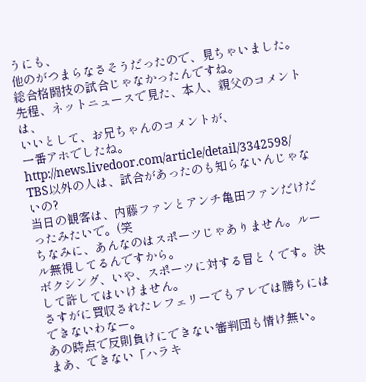うにも、
他のがつまらなさそうだったので、見ちゃいました。
総合格闘技の試合じゃなかったんですね。
先程、ネットニュースで見た、本人、親父のコメントは、
いいとして、お兄ちゃんのコメントが、
一番アホでしたね。
http://news.livedoor.com/article/detail/3342598/
TBS以外の人は、試合があったのも知らないんじゃないの?
当日の観客は、内藤ファンとアンチ亀田ファンだけだったみたいで。(笑
ちなみに、あんなのはスポーツじゃありません。ルール無視してるんですから。
ボクシング、いや、スポーツに対する冒とくです。決して許してはいけません。
さすがに買収されたレフェリーでもアレでは勝ちにはできないわなー。
あの時点で反則負けにできない審判団も情け無い。
まあ、できない「ハラキ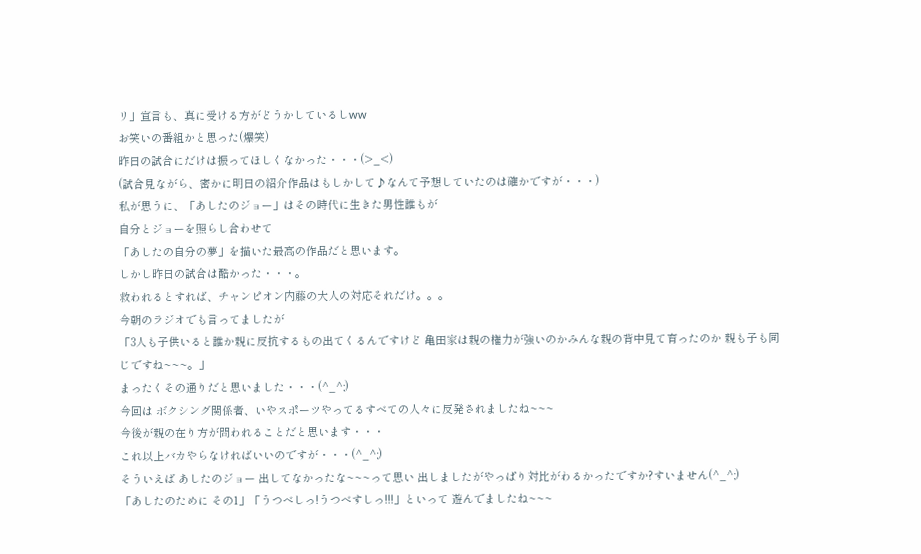リ」宣言も、真に受ける方がどうかしているしww
お笑いの番組かと思った(爆笑)
昨日の試合にだけは振ってほしくなかった・・・(>_<)
(試合見ながら、密かに明日の紹介作品はもしかして♪なんて予想していたのは確かですが・・・)
私が思うに、「あしたのジョー」はその時代に生きた男性誰もが
自分とジョーを照らし合わせて
「あしたの自分の夢」を描いた最高の作品だと思います。
しかし昨日の試合は酷かった・・・。
救われるとすれば、チャンピオン内藤の大人の対応それだけ。。。
今朝のラジオでも言ってましたが
「3人も子供いると誰か親に反抗するもの出てくるんですけど 亀田家は親の権力が強いのかみんな親の背中見て育ったのか 親も子も同じですね~~~。」
まったくその通りだと思いました・・・(^_^;)
今回は ボクシング関係者、いやスポーツやってるすべての人々に反発されましたね~~~
今後が親の在り方が問われることだと思います・・・
これ以上バカやらなければいいのですが・・・(^_^;)
そういえば あしたのジョー 出してなかったな~~~って思い 出しましたがやっぱり対比がわるかったですか?すいません(^_^;)
「あしたのために その1」「うつべしっ!うつべすしっ!!!」といって 遊んでましたね~~~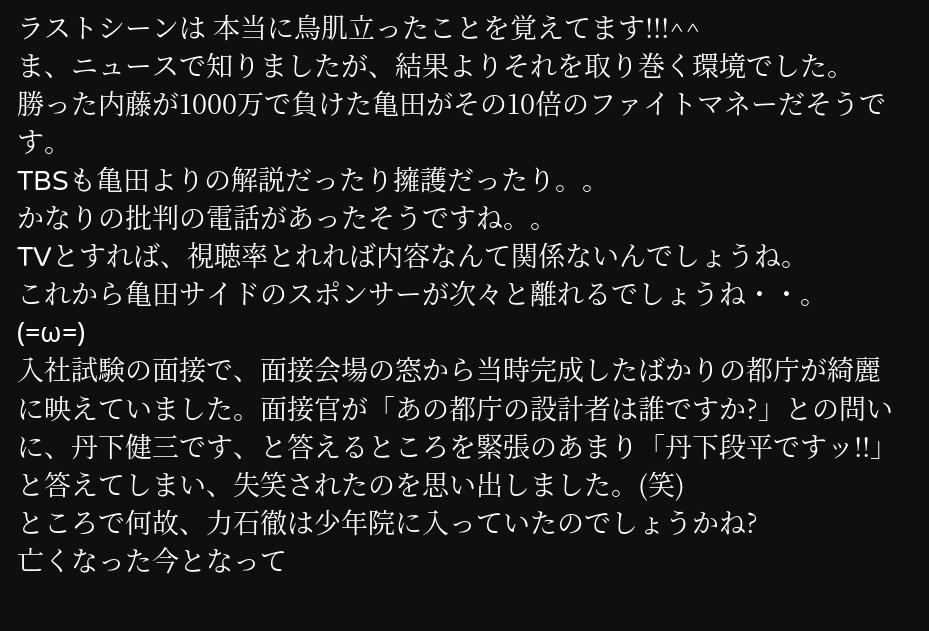ラストシーンは 本当に鳥肌立ったことを覚えてます!!!^^
ま、ニュースで知りましたが、結果よりそれを取り巻く環境でした。
勝った内藤が1000万で負けた亀田がその10倍のファイトマネーだそうです。
TBSも亀田よりの解説だったり擁護だったり。。
かなりの批判の電話があったそうですね。。
TVとすれば、視聴率とれれば内容なんて関係ないんでしょうね。
これから亀田サイドのスポンサーが次々と離れるでしょうね・・。
(=ω=)
入社試験の面接で、面接会場の窓から当時完成したばかりの都庁が綺麗に映えていました。面接官が「あの都庁の設計者は誰ですか?」との問いに、丹下健三です、と答えるところを緊張のあまり「丹下段平ですッ!!」と答えてしまい、失笑されたのを思い出しました。(笑)
ところで何故、力石徹は少年院に入っていたのでしょうかね?
亡くなった今となって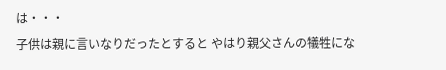は・・・
子供は親に言いなりだったとすると やはり親父さんの犠牲にな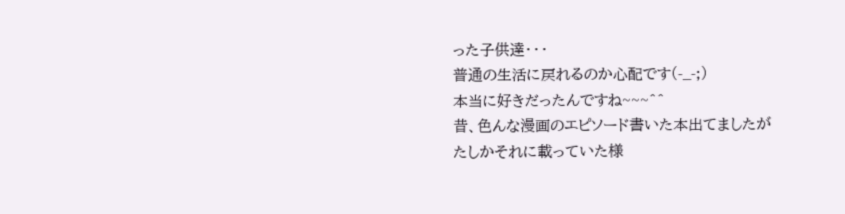った子供達・・・
普通の生活に戻れるのか心配です(-_-;)
本当に好きだったんですね~~~^^
昔、色んな漫画のエピソード書いた本出てましたが
たしかそれに載っていた様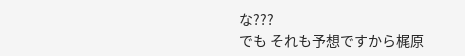な???
でも それも予想ですから梶原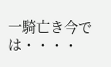一騎亡き今では・・・・